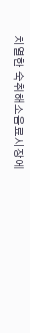치열한 숙취해소음료시장에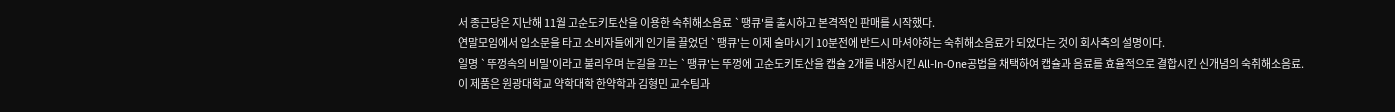서 종근당은 지난해 11월 고순도키토산을 이용한 숙취해소음료 `땡큐'를 출시하고 본격적인 판매를 시작했다.
연말모임에서 입소문을 타고 소비자들에게 인기를 끌었던 `땡큐'는 이제 술마시기 10분전에 반드시 마셔야하는 숙취해소음료가 되었다는 것이 회사측의 설명이다.
일명 `뚜껑속의 비밀'이라고 불리우며 눈길을 끄는 `땡큐'는 뚜껑에 고순도키토산을 캡슐 2개를 내장시킨 All-In-One공법을 채택하여 캡슐과 음료를 효율적으로 결합시킨 신개념의 숙취해소음료.
이 제품은 원광대학교 약학대학 한약학과 김형민 교수팀과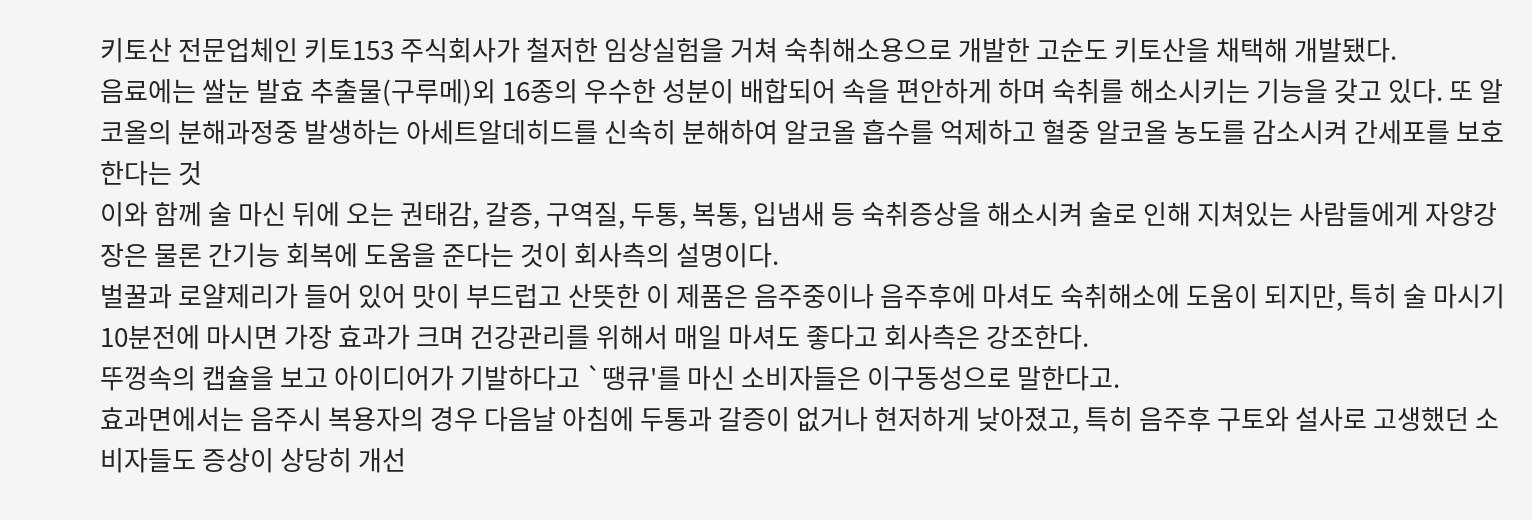키토산 전문업체인 키토153 주식회사가 철저한 임상실험을 거쳐 숙취해소용으로 개발한 고순도 키토산을 채택해 개발됐다.
음료에는 쌀눈 발효 추출물(구루메)외 16종의 우수한 성분이 배합되어 속을 편안하게 하며 숙취를 해소시키는 기능을 갖고 있다. 또 알코올의 분해과정중 발생하는 아세트알데히드를 신속히 분해하여 알코올 흡수를 억제하고 혈중 알코올 농도를 감소시켜 간세포를 보호한다는 것
이와 함께 술 마신 뒤에 오는 권태감, 갈증, 구역질, 두통, 복통, 입냄새 등 숙취증상을 해소시켜 술로 인해 지쳐있는 사람들에게 자양강장은 물론 간기능 회복에 도움을 준다는 것이 회사측의 설명이다.
벌꿀과 로얄제리가 들어 있어 맛이 부드럽고 산뜻한 이 제품은 음주중이나 음주후에 마셔도 숙취해소에 도움이 되지만, 특히 술 마시기 10분전에 마시면 가장 효과가 크며 건강관리를 위해서 매일 마셔도 좋다고 회사측은 강조한다.
뚜껑속의 캡슐을 보고 아이디어가 기발하다고 `땡큐'를 마신 소비자들은 이구동성으로 말한다고.
효과면에서는 음주시 복용자의 경우 다음날 아침에 두통과 갈증이 없거나 현저하게 낮아졌고, 특히 음주후 구토와 설사로 고생했던 소비자들도 증상이 상당히 개선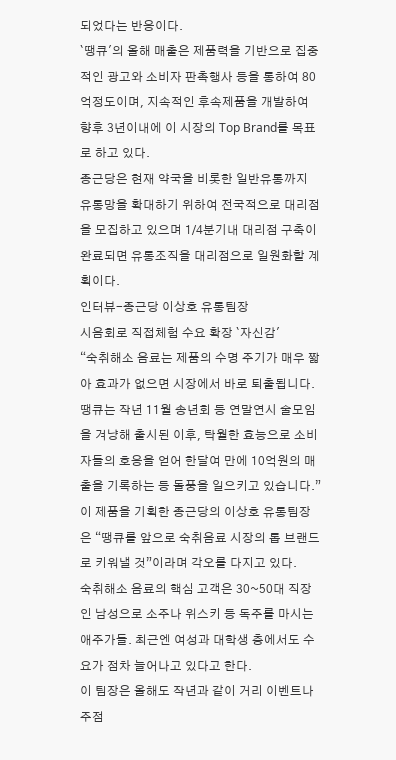되었다는 반응이다.
`땡큐'의 올해 매출은 제품력을 기반으로 집중적인 광고와 소비자 판촉행사 등을 통하여 80억정도이며, 지속적인 후속제품을 개발하여 향후 3년이내에 이 시장의 Top Brand를 목표로 하고 있다.
종근당은 현재 약국을 비롯한 일반유통까지 유통망을 확대하기 위하여 전국적으로 대리점을 모집하고 있으며 1/4분기내 대리점 구축이 완료되면 유통조직을 대리점으로 일원화할 계획이다.
인터뷰-종근당 이상호 유통팀장
시음회로 직접체험 수요 확장 `자신감'
“숙취해소 음료는 제품의 수명 주기가 매우 짧아 효과가 없으면 시장에서 바로 퇴출됩니다. 땡큐는 작년 11월 송년회 등 연말연시 술모임을 겨냥해 출시된 이후, 탁월한 효능으로 소비자들의 호응을 얻어 한달여 만에 10억원의 매출을 기록하는 등 돌풍을 일으키고 있습니다.”
이 제품을 기획한 종근당의 이상호 유통팀장은 “땡큐를 앞으로 숙취음료 시장의 톱 브랜드로 키워낼 것”이라며 각오를 다지고 있다.
숙취해소 음료의 핵심 고객은 30~50대 직장인 남성으로 소주나 위스키 등 독주를 마시는 애주가들. 최근엔 여성과 대학생 층에서도 수요가 점차 늘어나고 있다고 한다.
이 팀장은 올해도 작년과 같이 거리 이벤트나 주점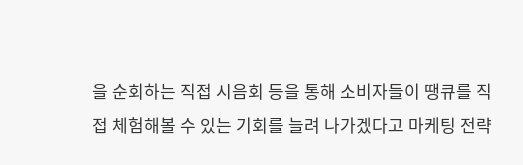을 순회하는 직접 시음회 등을 통해 소비자들이 땡큐를 직접 체험해볼 수 있는 기회를 늘려 나가겠다고 마케팅 전략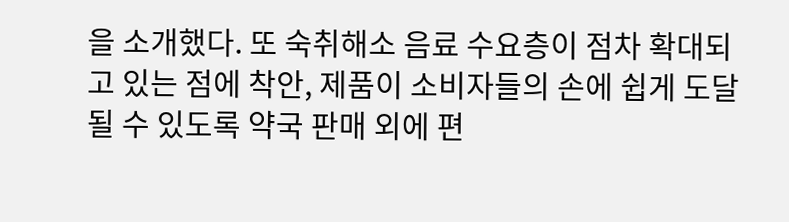을 소개했다. 또 숙취해소 음료 수요층이 점차 확대되고 있는 점에 착안, 제품이 소비자들의 손에 쉽게 도달될 수 있도록 약국 판매 외에 편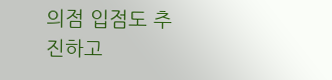의점 입점도 추진하고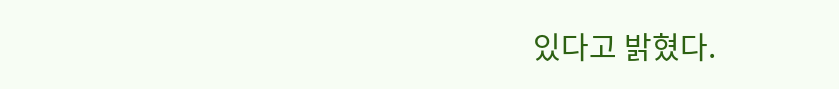있다고 밝혔다.